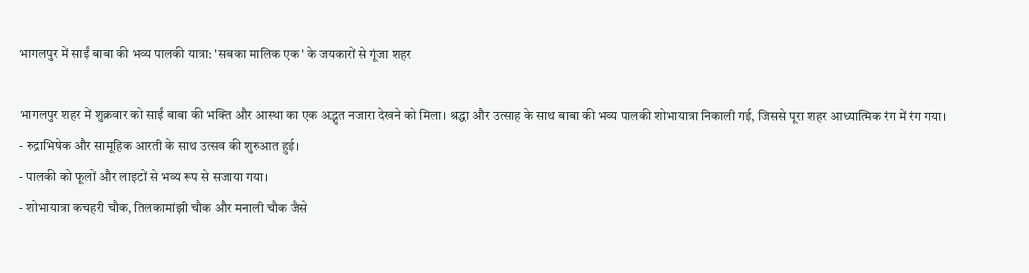भागलपुर में साईं बाबा की भव्य पालकी यात्रा: 'सबका मालिक एक' के जयकारों से गूंजा शहर

भागलपुर शहर में शुक्रवार को साईं बाबा की भक्ति और आस्था का एक अद्भुत नजारा देखने को मिला। श्रद्धा और उत्साह के साथ बाबा की भव्य पालकी शोभायात्रा निकाली गई, जिससे पूरा शहर आध्यात्मिक रंग में रंग गया।
- रुद्राभिषेक और सामूहिक आरती के साथ उत्सव की शुरुआत हुई।
- पालकी को फूलों और लाइटों से भव्य रूप से सजाया गया।
- शोभायात्रा कचहरी चौक, तिलकामांझी चौक और मनाली चौक जैसे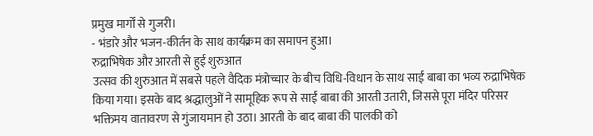प्रमुख मार्गों से गुजरी।
- भंडारे और भजन-कीर्तन के साथ कार्यक्रम का समापन हुआ।
रुद्राभिषेक और आरती से हुई शुरुआत
उत्सव की शुरुआत में सबसे पहले वैदिक मंत्रोच्चार के बीच विधि-विधान के साथ साईं बाबा का भव्य रुद्राभिषेक किया गया। इसके बाद श्रद्धालुओं ने सामूहिक रूप से साईं बाबा की आरती उतारी, जिससे पूरा मंदिर परिसर भक्तिमय वातावरण से गुंजायमान हो उठा। आरती के बाद बाबा की पालकी को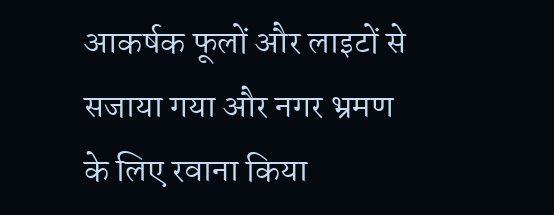आकर्षक फूलों और लाइटों से सजाया गया और नगर भ्रमण के लिए रवाना किया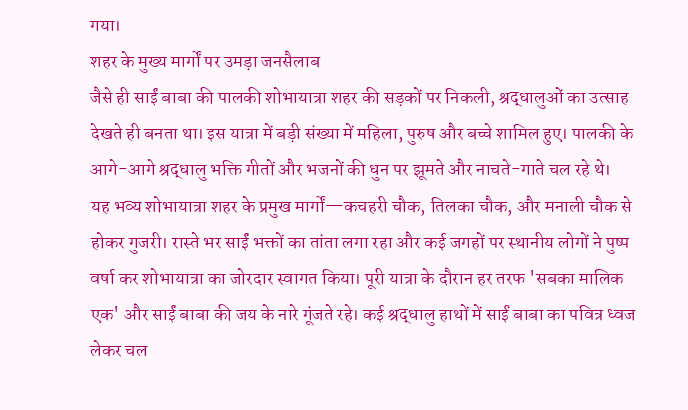गया।
शहर के मुख्य मार्गों पर उमड़ा जनसैलाब
जैसे ही साईं बाबा की पालकी शोभायात्रा शहर की सड़कों पर निकली, श्रद्धालुओं का उत्साह देखते ही बनता था। इस यात्रा में बड़ी संख्या में महिला, पुरुष और बच्चे शामिल हुए। पालकी के आगे-आगे श्रद्धालु भक्ति गीतों और भजनों की धुन पर झूमते और नाचते-गाते चल रहे थे।
यह भव्य शोभायात्रा शहर के प्रमुख मार्गों—कचहरी चौक, तिलका चौक, और मनाली चौक से होकर गुजरी। रास्ते भर साईं भक्तों का तांता लगा रहा और कई जगहों पर स्थानीय लोगों ने पुष्प वर्षा कर शोभायात्रा का जोरदार स्वागत किया। पूरी यात्रा के दौरान हर तरफ 'सबका मालिक एक' और साईं बाबा की जय के नारे गूंजते रहे। कई श्रद्धालु हाथों में साईं बाबा का पवित्र ध्वज लेकर चल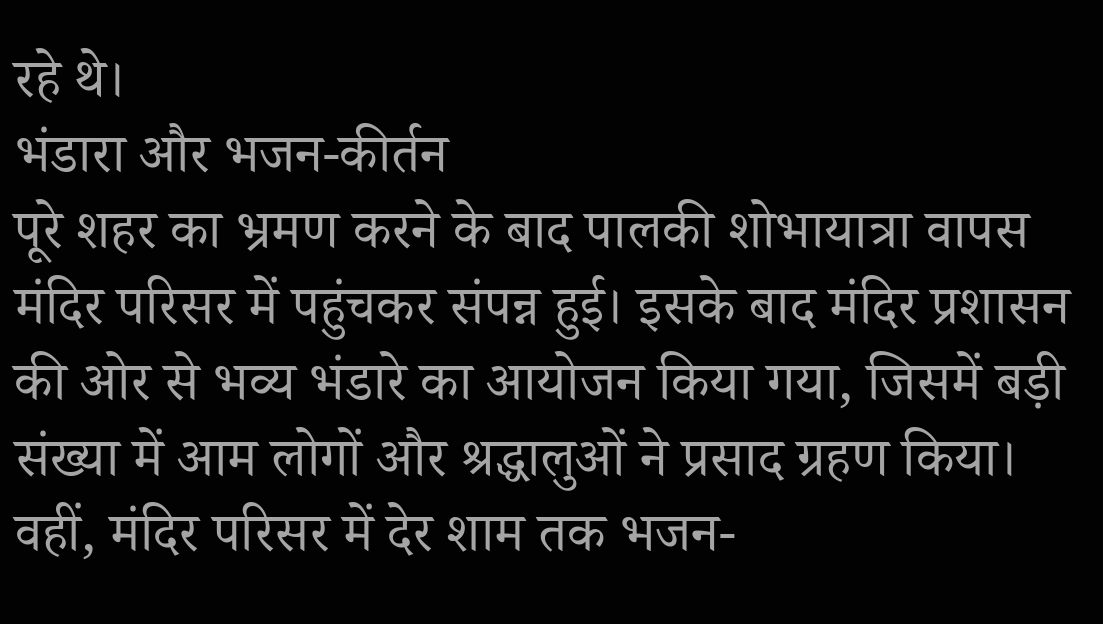रहे थे।
भंडारा और भजन-कीर्तन
पूरे शहर का भ्रमण करने के बाद पालकी शोभायात्रा वापस मंदिर परिसर में पहुंचकर संपन्न हुई। इसके बाद मंदिर प्रशासन की ओर से भव्य भंडारे का आयोजन किया गया, जिसमें बड़ी संख्या में आम लोगों और श्रद्धालुओं ने प्रसाद ग्रहण किया। वहीं, मंदिर परिसर में देर शाम तक भजन-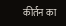कीर्तन का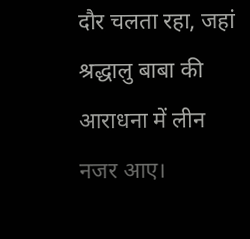दौर चलता रहा, जहां श्रद्धालु बाबा की आराधना में लीन नजर आए।